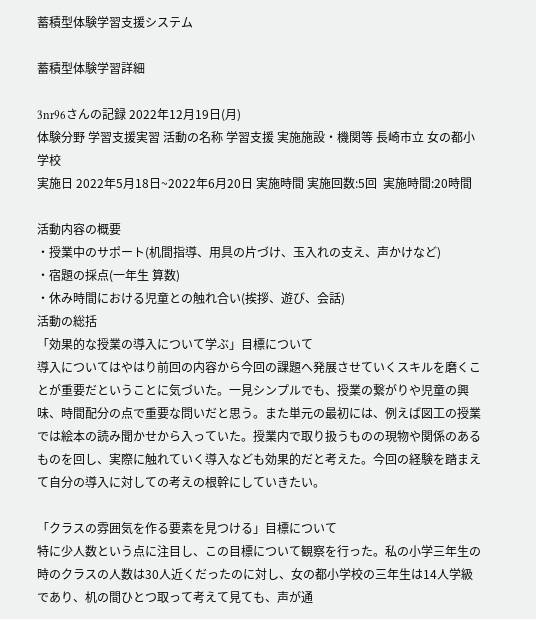蓄積型体験学習支援システム

蓄積型体験学習詳細

3nr96さんの記録 2022年12月19日(月)
体験分野 学習支援実習 活動の名称 学習支援 実施施設・機関等 長崎市立 女の都小学校
実施日 2022年5月18日~2022年6月20日 実施時間 実施回数:5回  実施時間:20時間

活動内容の概要
・授業中のサポート(机間指導、用具の片づけ、玉入れの支え、声かけなど)
・宿題の採点(一年生 算数)
・休み時間における児童との触れ合い(挨拶、遊び、会話)
活動の総括
「効果的な授業の導入について学ぶ」目標について
導入についてはやはり前回の内容から今回の課題へ発展させていくスキルを磨くことが重要だということに気づいた。一見シンプルでも、授業の繋がりや児童の興味、時間配分の点で重要な問いだと思う。また単元の最初には、例えば図工の授業では絵本の読み聞かせから入っていた。授業内で取り扱うものの現物や関係のあるものを回し、実際に触れていく導入なども効果的だと考えた。今回の経験を踏まえて自分の導入に対しての考えの根幹にしていきたい。

「クラスの雰囲気を作る要素を見つける」目標について
特に少人数という点に注目し、この目標について観察を行った。私の小学三年生の時のクラスの人数は30人近くだったのに対し、女の都小学校の三年生は14人学級であり、机の間ひとつ取って考えて見ても、声が通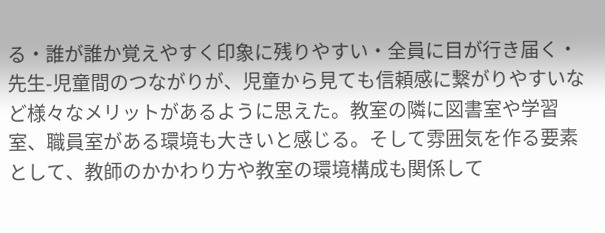る・誰が誰か覚えやすく印象に残りやすい・全員に目が行き届く・先生-児童間のつながりが、児童から見ても信頼感に繋がりやすいなど様々なメリットがあるように思えた。教室の隣に図書室や学習室、職員室がある環境も大きいと感じる。そして雰囲気を作る要素として、教師のかかわり方や教室の環境構成も関係して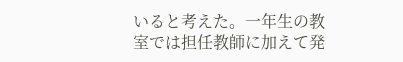いると考えた。一年生の教室では担任教師に加えて発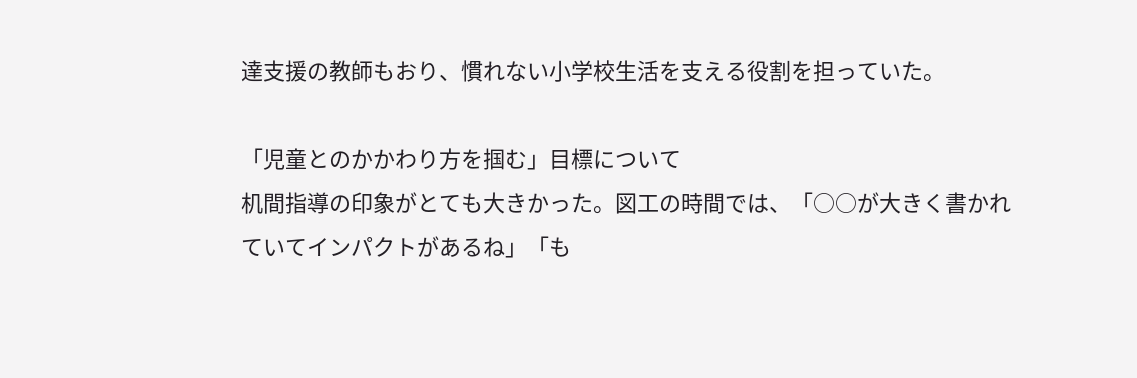達支援の教師もおり、慣れない小学校生活を支える役割を担っていた。

「児童とのかかわり方を掴む」目標について
机間指導の印象がとても大きかった。図工の時間では、「○○が大きく書かれていてインパクトがあるね」「も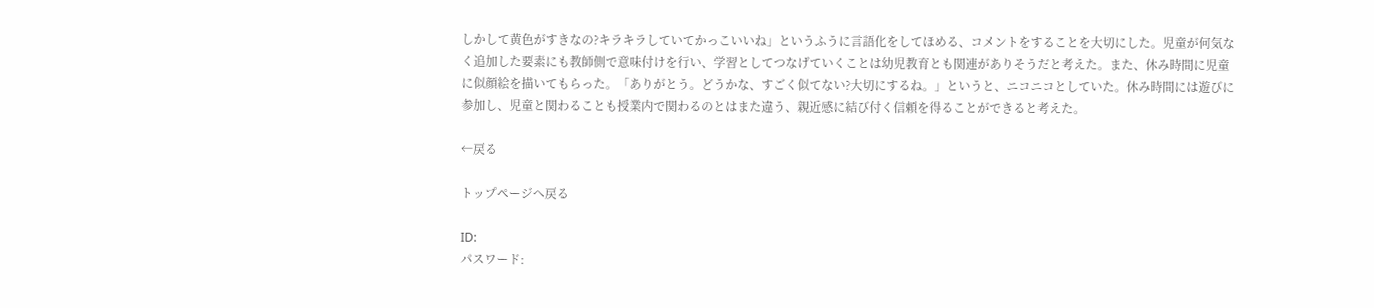しかして黄色がすきなの?キラキラしていてかっこいいね」というふうに言語化をしてほめる、コメントをすることを大切にした。児童が何気なく追加した要素にも教師側で意味付けを行い、学習としてつなげていくことは幼児教育とも関連がありそうだと考えた。また、休み時間に児童に似顔絵を描いてもらった。「ありがとう。どうかな、すごく似てない?大切にするね。」というと、ニコニコとしていた。休み時間には遊びに参加し、児童と関わることも授業内で関わるのとはまた違う、親近感に結び付く信頼を得ることができると考えた。

←戻る

トップページへ戻る

ID:
パスワード: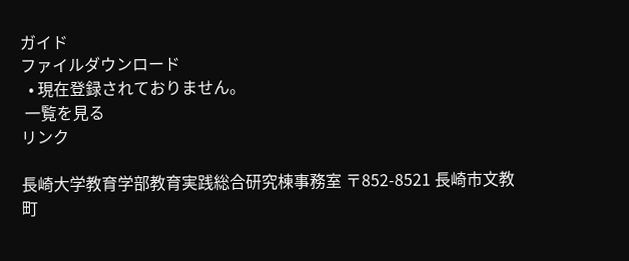ガイド
ファイルダウンロード
  • 現在登録されておりません。
 一覧を見る
リンク

長崎大学教育学部教育実践総合研究棟事務室 〒852-8521 長崎市文教町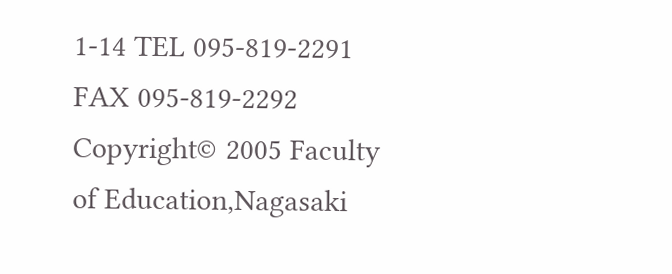1-14 TEL 095-819-2291 FAX 095-819-2292
Copyright© 2005 Faculty of Education,Nagasaki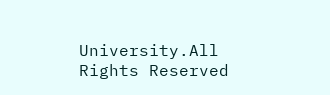University.All Rights Reserved